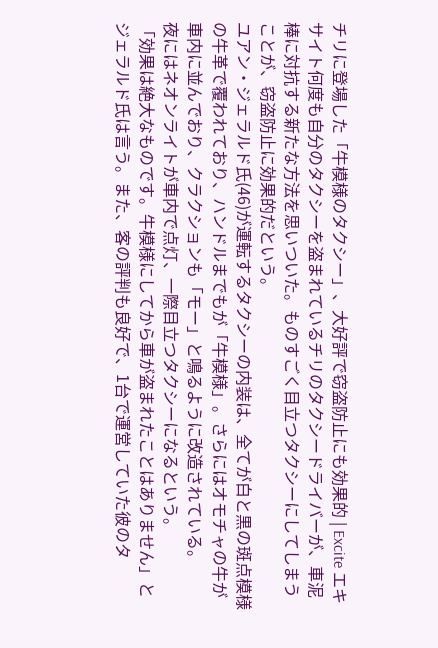チリに登場した「牛模様のタクシー」、大好評で窃盗防止にも効果的 | Excite エキサイト何度も自分のタクシーを盗まれているチリのタクシードライバーが、車泥棒に対抗する新たな方法を思いついた。ものすごく目立つタクシーにしてしまうことが、窃盗防止に効果的だという。
ユアン・ジェラルド氏(46)が運転するタクシーの内装は、全てが白と黒の斑点模様の牛革で覆われており、ハンドルまでもが「牛模様」。さらにはオモチャの牛が車内に並んでおり、クラクションも「モー」と鳴るように改造されている。
夜にはネオンライトが車内で点灯、一際目立つタクシーになるという。
「効果は絶大なものです。牛模様にしてから車が盗まれたことはありません」とジェラルド氏は言う。また、客の評判も良好で、1台で運営していた彼のタ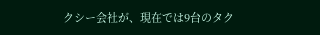クシー会社が、現在では9台のタク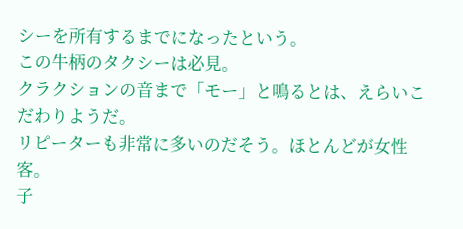シーを所有するまでになったという。
この牛柄のタクシーは必見。
クラクションの音まで「モー」と鳴るとは、えらいこだわりようだ。
リピーターも非常に多いのだそう。ほとんどが女性客。
子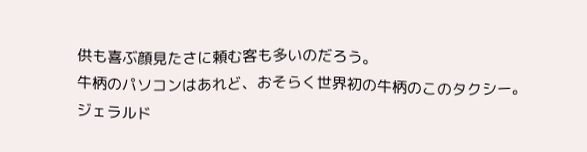供も喜ぶ顔見たさに頼む客も多いのだろう。
牛柄のパソコンはあれど、おそらく世界初の牛柄のこのタクシー。
ジェラルド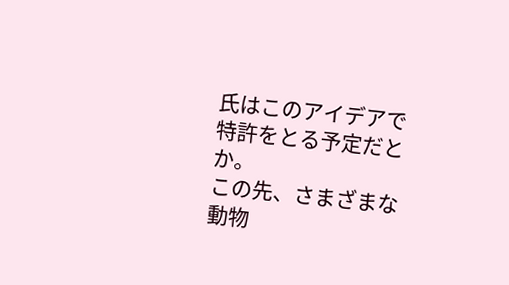氏はこのアイデアで特許をとる予定だとか。
この先、さまざまな動物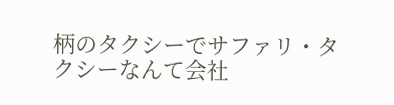柄のタクシーでサファリ・タクシーなんて会社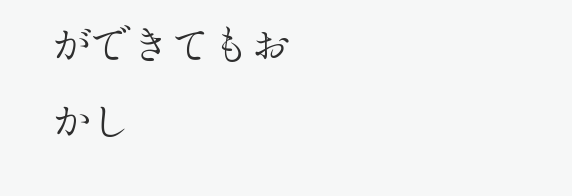ができてもおかし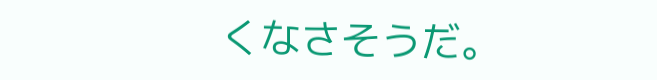くなさそうだ。